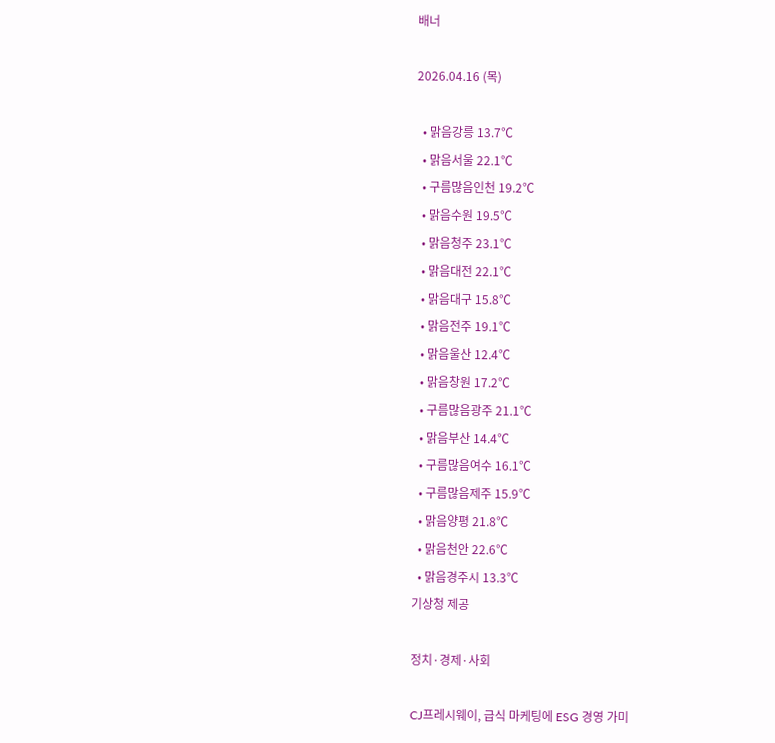배너

2026.04.16 (목)

  • 맑음강릉 13.7℃
  • 맑음서울 22.1℃
  • 구름많음인천 19.2℃
  • 맑음수원 19.5℃
  • 맑음청주 23.1℃
  • 맑음대전 22.1℃
  • 맑음대구 15.8℃
  • 맑음전주 19.1℃
  • 맑음울산 12.4℃
  • 맑음창원 17.2℃
  • 구름많음광주 21.1℃
  • 맑음부산 14.4℃
  • 구름많음여수 16.1℃
  • 구름많음제주 15.9℃
  • 맑음양평 21.8℃
  • 맑음천안 22.6℃
  • 맑음경주시 13.3℃
기상청 제공

정치·경제·사회

CJ프레시웨이, 급식 마케팅에 ESG 경영 가미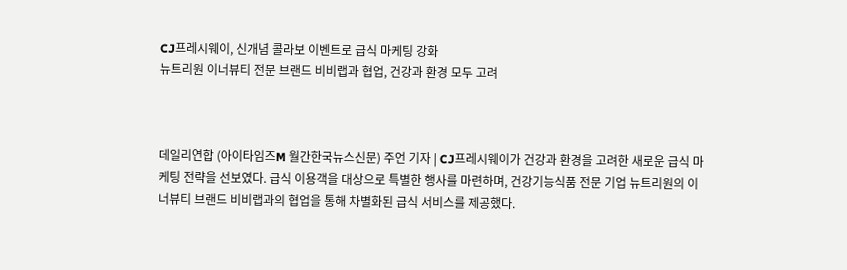CJ프레시웨이, 신개념 콜라보 이벤트로 급식 마케팅 강화
뉴트리원 이너뷰티 전문 브랜드 비비랩과 협업, 건강과 환경 모두 고려



데일리연합 (아이타임즈M 월간한국뉴스신문) 주언 기자 | CJ프레시웨이가 건강과 환경을 고려한 새로운 급식 마케팅 전략을 선보였다. 급식 이용객을 대상으로 특별한 행사를 마련하며, 건강기능식품 전문 기업 뉴트리원의 이너뷰티 브랜드 비비랩과의 협업을 통해 차별화된 급식 서비스를 제공했다.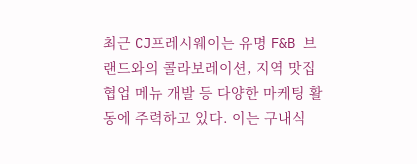최근 CJ프레시웨이는 유명 F&B 브랜드와의 콜라보레이션, 지역 맛집 협업 메뉴 개발 등 다양한 마케팅 활동에 주력하고 있다. 이는 구내식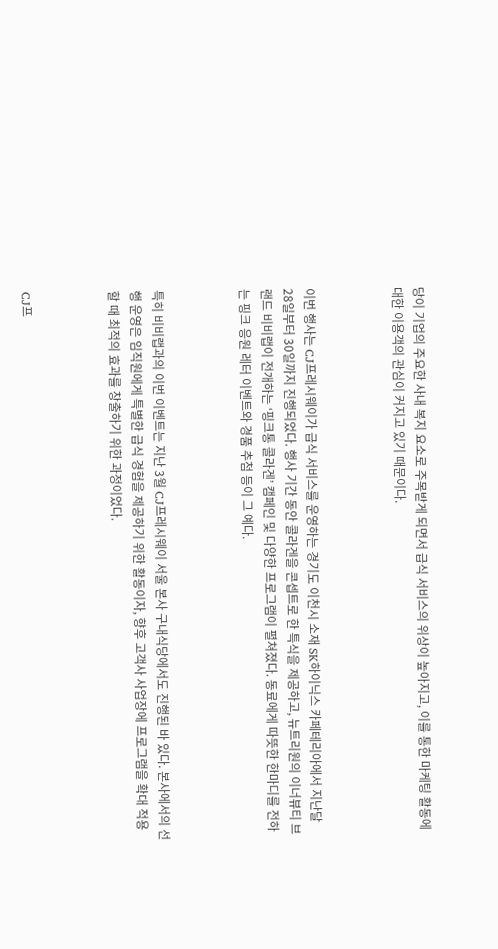당이 기업의 주요한 사내 복지 요소로 주목받게 되면서 급식 서비스의 위상이 높아지고, 이를 통한 마케팅 활동에 대한 이용객의 관심이 커지고 있기 때문이다.



이번 행사는 CJ프레시웨이가 급식 서비스를 운영하는 경기도 이천시 소재 SK하이닉스 카페테리아에서 지난달 28일부터 30일까지 진행되었다. 행사 기간 동안 콜라겐을 콘셉트로 한 특식을 제공하고, 뉴트리원의 이너뷰티 브랜드 비비랩이 전개하는 ‘핑크통 콜라겐’ 캠페인 및 다양한 프로그램이 펼쳐졌다. 동료에게 따뜻한 한마디를 전하는 핑크 응원 레터 이벤트와 경품 추첨 등이 그 예다.



특히 비비랩과의 이번 이벤트는 지난 3월 CJ프레시웨이 서울 본사 구내식당에서도 진행된 바 있다. 본사에서의 선행 운영은 임직원에게 특별한 급식 경험을 제공하기 위한 활동이자, 향후 고객사 사업장에 프로그램을 확대 적용할 때 최적의 효과를 창출하기 위한 과정이었다.



CJ프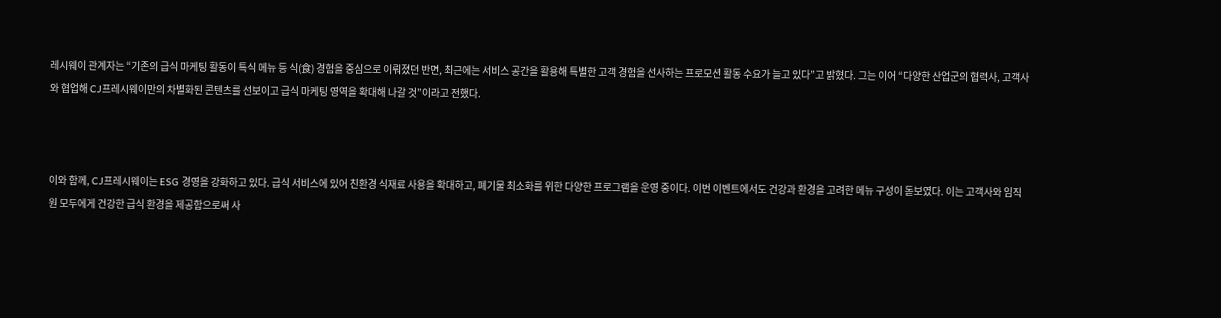레시웨이 관계자는 “기존의 급식 마케팅 활동이 특식 메뉴 등 식(食) 경험을 중심으로 이뤄졌던 반면, 최근에는 서비스 공간을 활용해 특별한 고객 경험을 선사하는 프로모션 활동 수요가 늘고 있다”고 밝혔다. 그는 이어 “다양한 산업군의 협력사, 고객사와 협업해 CJ프레시웨이만의 차별화된 콘텐츠를 선보이고 급식 마케팅 영역을 확대해 나갈 것”이라고 전했다.



이와 함께, CJ프레시웨이는 ESG 경영을 강화하고 있다. 급식 서비스에 있어 친환경 식재료 사용을 확대하고, 폐기물 최소화를 위한 다양한 프로그램을 운영 중이다. 이번 이벤트에서도 건강과 환경을 고려한 메뉴 구성이 돋보였다. 이는 고객사와 임직원 모두에게 건강한 급식 환경을 제공함으로써 사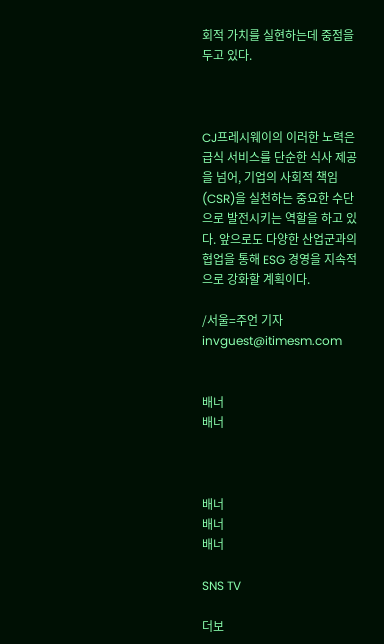회적 가치를 실현하는데 중점을 두고 있다.



CJ프레시웨이의 이러한 노력은 급식 서비스를 단순한 식사 제공을 넘어, 기업의 사회적 책임(CSR)을 실천하는 중요한 수단으로 발전시키는 역할을 하고 있다. 앞으로도 다양한 산업군과의 협업을 통해 ESG 경영을 지속적으로 강화할 계획이다.

/서울=주언 기자 invguest@itimesm.com


배너
배너



배너
배너
배너

SNS TV

더보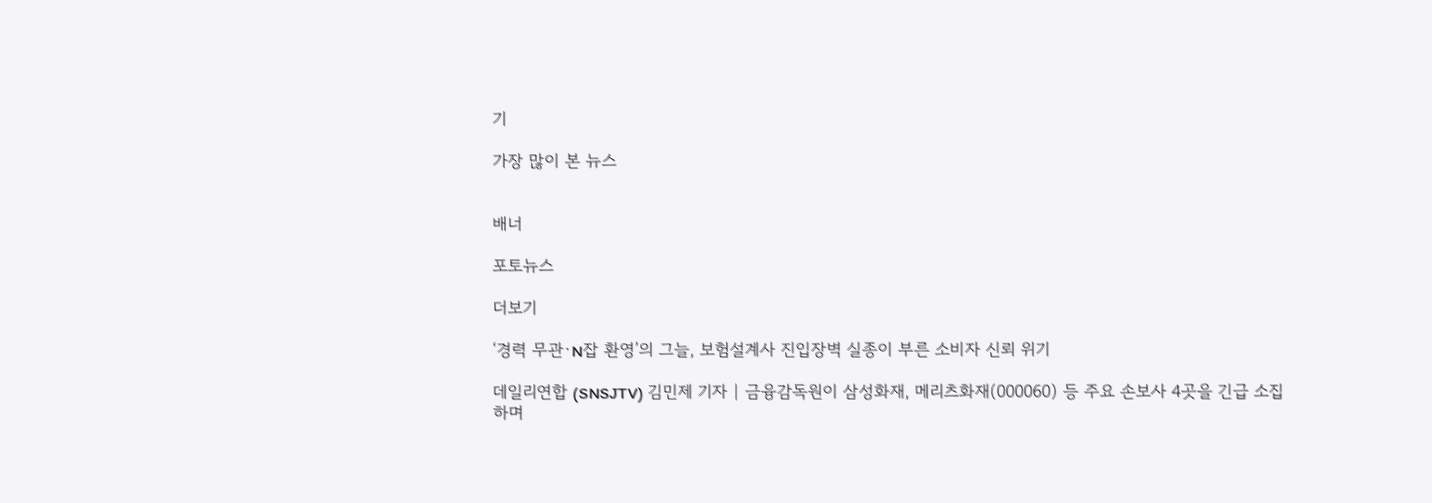기

가장 많이 본 뉴스


배너

포토뉴스

더보기

‘경력 무관·N잡 환영’의 그늘, 보험설계사 진입장벽 실종이 부른 소비자 신뢰 위기

데일리연합 (SNSJTV) 김민제 기자 | 금융감독원이 삼성화재, 메리츠화재(000060) 등 주요 손보사 4곳을 긴급 소집하며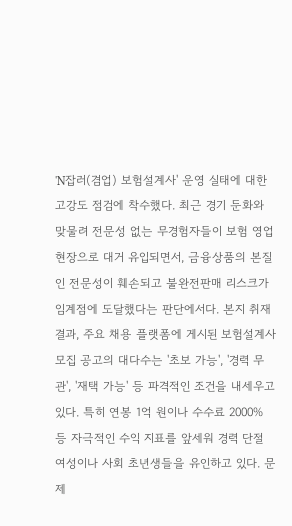'N잡러(겸업) 보험설계사' 운영 실태에 대한 고강도 점검에 착수했다. 최근 경기 둔화와 맞물려 전문성 없는 무경험자들이 보험 영업 현장으로 대거 유입되면서, 금융상품의 본질인 전문성이 훼손되고 불완전판매 리스크가 임계점에 도달했다는 판단에서다. 본지 취재 결과, 주요 채용 플랫폼에 게시된 보험설계사 모집 공고의 대다수는 '초보 가능', '경력 무관', '재택 가능' 등 파격적인 조건을 내세우고 있다. 특히 연봉 1억 원이나 수수료 2000% 등 자극적인 수익 지표를 앞세워 경력 단절 여성이나 사회 초년생들을 유인하고 있다. 문제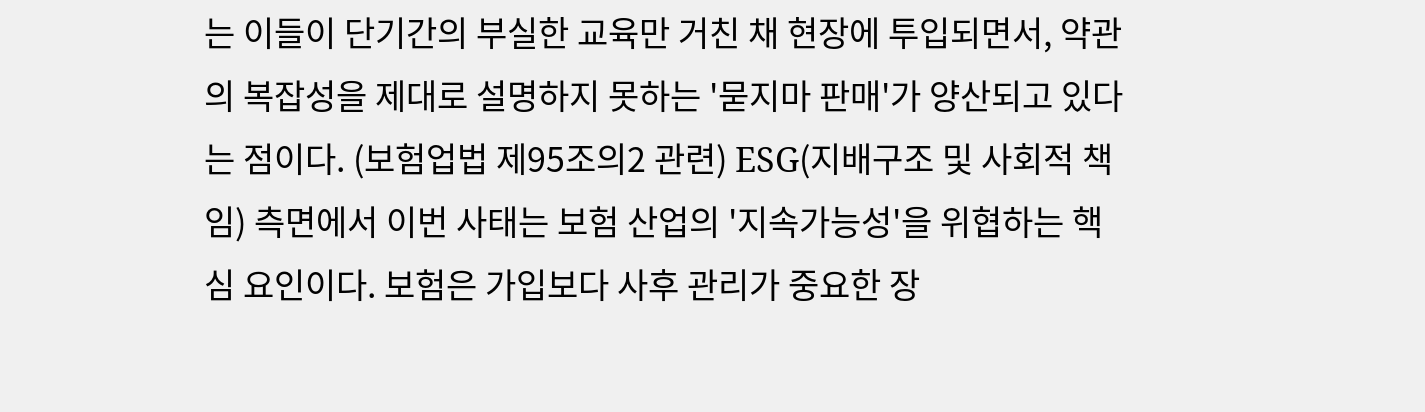는 이들이 단기간의 부실한 교육만 거친 채 현장에 투입되면서, 약관의 복잡성을 제대로 설명하지 못하는 '묻지마 판매'가 양산되고 있다는 점이다. (보험업법 제95조의2 관련) ESG(지배구조 및 사회적 책임) 측면에서 이번 사태는 보험 산업의 '지속가능성'을 위협하는 핵심 요인이다. 보험은 가입보다 사후 관리가 중요한 장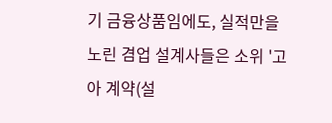기 금융상품임에도, 실적만을 노린 겸업 설계사들은 소위 '고아 계약(설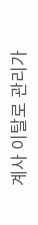계사 이탈로 관리가